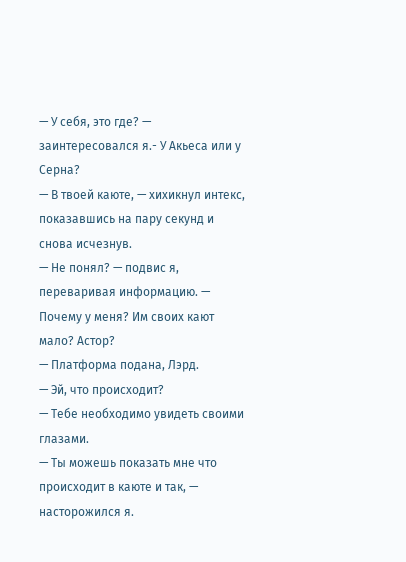— У себя, это где? — заинтересовался я.- У Акьеса или у Серна?
— В твоей каюте, — хихикнул интекс, показавшись на пару секунд и снова исчезнув.
— Не понял? — подвис я, переваривая информацию. — Почему у меня? Им своих кают мало? Астор?
— Платформа подана, Лэрд.
— Эй, что происходит?
— Тебе необходимо увидеть своими глазами.
— Ты можешь показать мне что происходит в каюте и так, — насторожился я.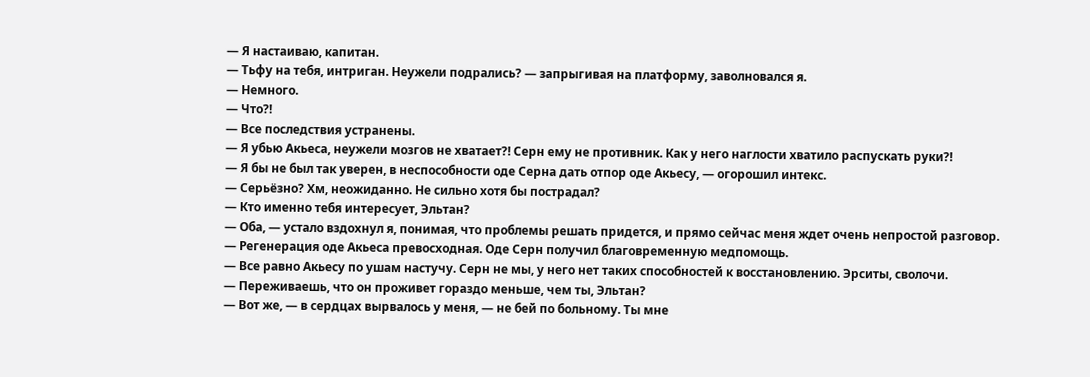— Я настаиваю, капитан.
— Тьфу на тебя, интриган. Неужели подрались? — запрыгивая на платформу, заволновался я.
— Немного.
— Что?!
— Все последствия устранены.
— Я убью Акьеса, неужели мозгов не хватает?! Серн ему не противник. Как у него наглости хватило распускать руки?!
— Я бы не был так уверен, в неспособности оде Серна дать отпор оде Акьесу, — огорошил интекс.
— Серьёзно? Хм, неожиданно. Не сильно хотя бы пострадал?
— Кто именно тебя интересует, Эльтан?
— Оба, — устало вздохнул я, понимая, что проблемы решать придется, и прямо сейчас меня ждет очень непростой разговор.
— Регенерация оде Акьеса превосходная. Оде Серн получил благовременную медпомощь.
— Все равно Акьесу по ушам настучу. Серн не мы, у него нет таких способностей к восстановлению. Эрситы, сволочи.
— Переживаешь, что он проживет гораздо меньше, чем ты, Эльтан?
— Вот же, — в сердцах вырвалось у меня, — не бей по больному. Ты мне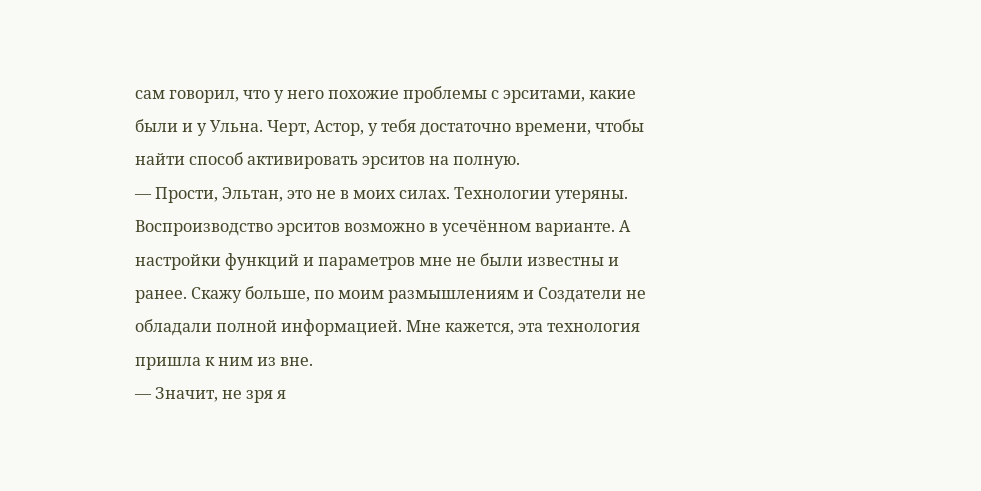сам говорил, что у него похожие проблемы с эрситами, какие были и у Ульна. Черт, Астор, у тебя достаточно времени, чтобы найти способ активировать эрситов на полную.
— Прости, Эльтан, это не в моих силах. Технологии утеряны. Воспроизводство эрситов возможно в усечённом варианте. А настройки функций и параметров мне не были известны и ранее. Скажу больше, по моим размышлениям и Создатели не обладали полной информацией. Мне кажется, эта технология пришла к ним из вне.
— Значит, не зря я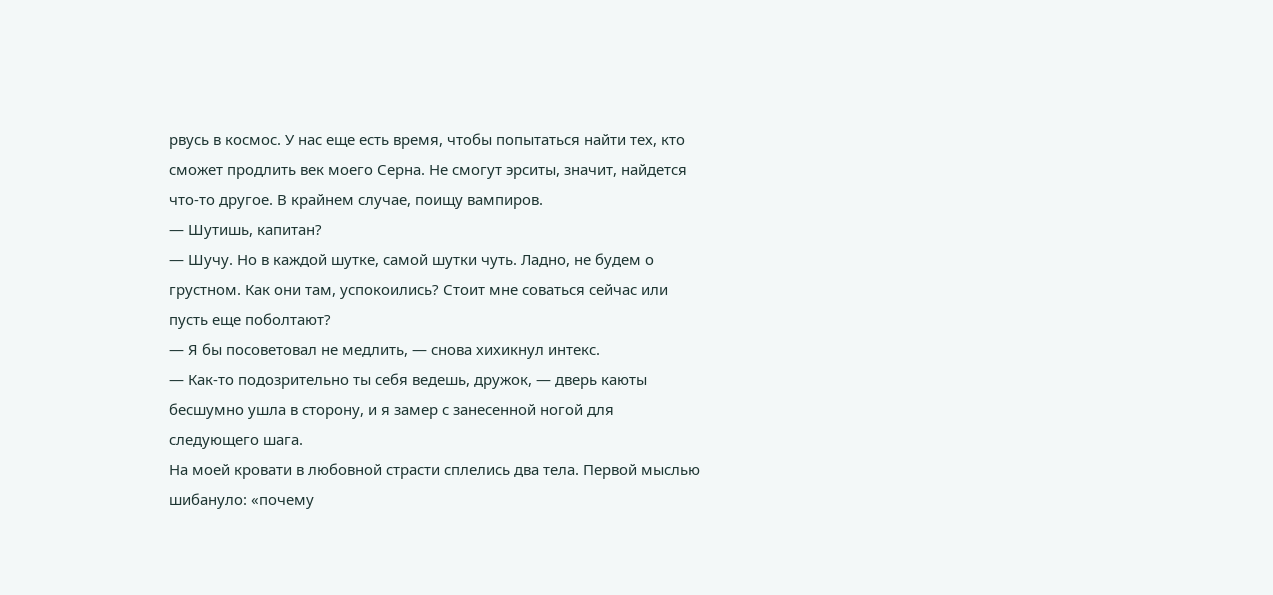рвусь в космос. У нас еще есть время, чтобы попытаться найти тех, кто сможет продлить век моего Серна. Не смогут эрситы, значит, найдется что-то другое. В крайнем случае, поищу вампиров.
— Шутишь, капитан?
— Шучу. Но в каждой шутке, самой шутки чуть. Ладно, не будем о грустном. Как они там, успокоились? Стоит мне соваться сейчас или пусть еще поболтают?
— Я бы посоветовал не медлить, — снова хихикнул интекс.
— Как-то подозрительно ты себя ведешь, дружок, — дверь каюты бесшумно ушла в сторону, и я замер с занесенной ногой для следующего шага.
На моей кровати в любовной страсти сплелись два тела. Первой мыслью шибануло: «почему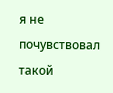я не почувствовал такой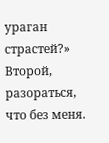ураган страстей?» Второй, разораться, что без меня.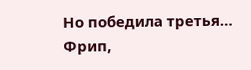Но победила третья…
Фрип,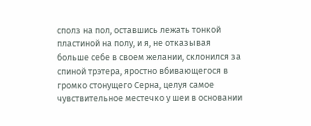сполз на пол, оставшись лежать тонкой пластиной на полу, и я, не отказывая больше себе в своем желании, склонился за спиной трэтера, яростно вбивающегося в громко стонущего Серна, целуя самое чувствительное местечко у шеи в основании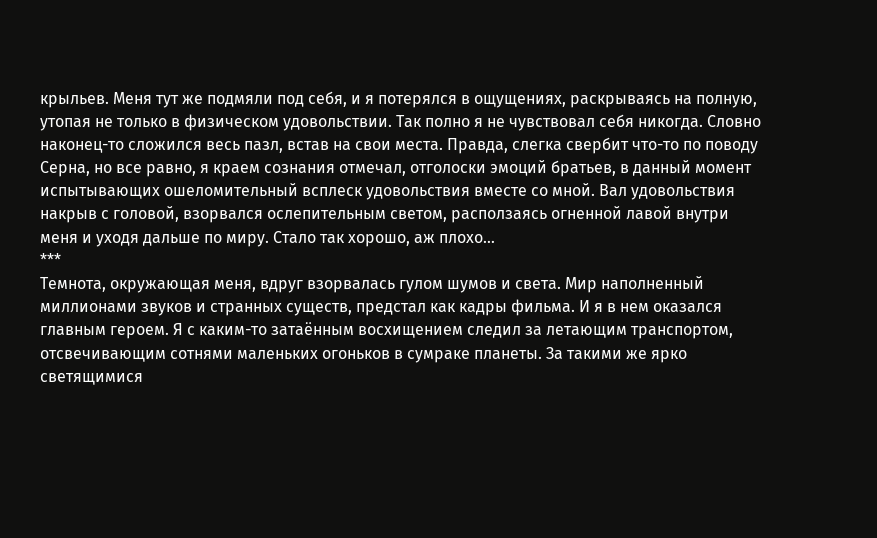крыльев. Меня тут же подмяли под себя, и я потерялся в ощущениях, раскрываясь на полную, утопая не только в физическом удовольствии. Так полно я не чувствовал себя никогда. Словно наконец-то сложился весь пазл, встав на свои места. Правда, слегка свербит что-то по поводу Серна, но все равно, я краем сознания отмечал, отголоски эмоций братьев, в данный момент испытывающих ошеломительный всплеск удовольствия вместе со мной. Вал удовольствия накрыв с головой, взорвался ослепительным светом, расползаясь огненной лавой внутри меня и уходя дальше по миру. Стало так хорошо, аж плохо…
***
Темнота, окружающая меня, вдруг взорвалась гулом шумов и света. Мир наполненный миллионами звуков и странных существ, предстал как кадры фильма. И я в нем оказался главным героем. Я с каким-то затаённым восхищением следил за летающим транспортом, отсвечивающим сотнями маленьких огоньков в сумраке планеты. За такими же ярко светящимися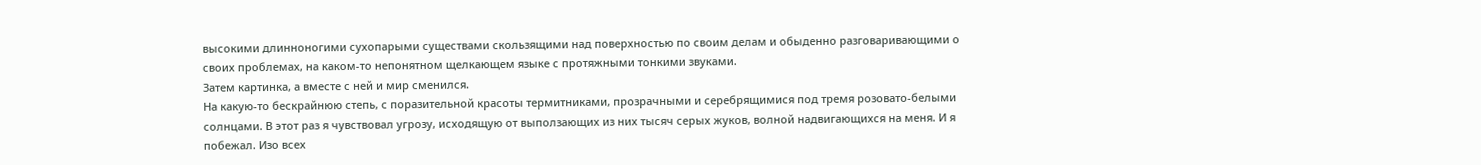высокими длинноногими сухопарыми существами скользящими над поверхностью по своим делам и обыденно разговаривающими о своих проблемах, на каком-то непонятном щелкающем языке с протяжными тонкими звуками.
Затем картинка, а вместе с ней и мир сменился.
На какую-то бескрайнюю степь, с поразительной красоты термитниками, прозрачными и серебрящимися под тремя розовато-белыми солнцами. В этот раз я чувствовал угрозу, исходящую от выползающих из них тысяч серых жуков, волной надвигающихся на меня. И я побежал. Изо всех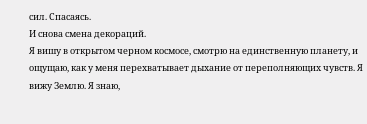сил. Спасаясь.
И снова смена декораций.
Я вишу в открытом черном космосе, смотрю на единственную планету, и ощущаю, как у меня перехватывает дыхание от переполняющих чувств. Я вижу Землю. Я знаю,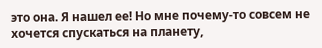это она. Я нашел ее! Но мне почему-то совсем не хочется спускаться на планету,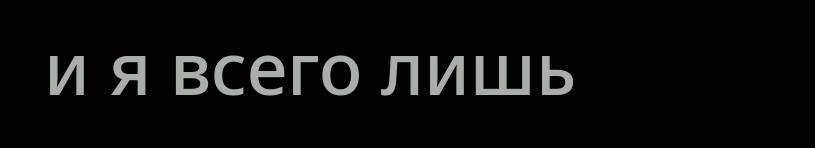и я всего лишь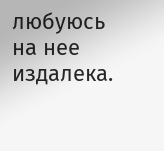любуюсь на нее издалека.